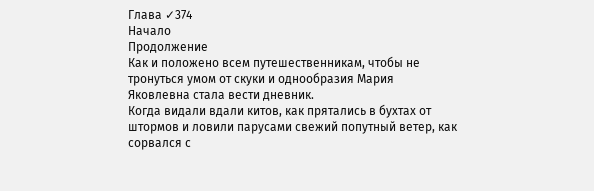Глава ✓374
Начало
Продолжение
Как и положено всем путешественникам, чтобы не тронуться умом от скуки и однообразия Мария Яковлевна стала вести дневник.
Когда видали вдали китов, как прятались в бухтах от штормов и ловили парусами свежий попутный ветер, как сорвался с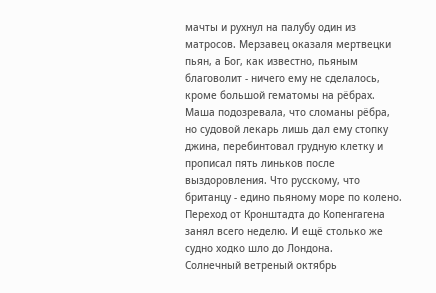мачты и рухнул на палубу один из матросов. Мерзавец оказаля мертвецки пьян, а Бог, как известно, пьяным благоволит - ничего ему не сделалось, кроме большой гематомы на рёбрах. Маша подозревала, что сломаны рёбра, но судовой лекарь лишь дал ему стопку джина, перебинтовал грудную клетку и прописал пять линьков после выздоровления. Что русскому, что британцу - едино пьяному море по колено.
Переход от Кронштадта до Копенгагена занял всего неделю. И ещё столько же судно ходко шло до Лондона.
Солнечный ветреный октябрь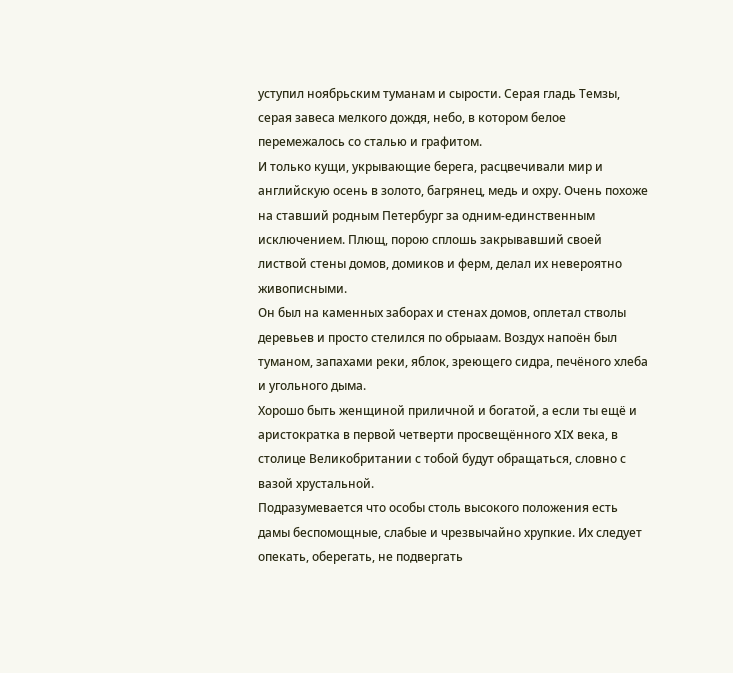уступил ноябрьским туманам и сырости. Серая гладь Темзы, серая завеса мелкого дождя, небо, в котором белое перемежалось со сталью и графитом.
И только кущи, укрывающие берега, расцвечивали мир и английскую осень в золото, багрянец, медь и охру. Очень похоже на ставший родным Петербург за одним-единственным исключением. Плющ, порою сплошь закрывавший своей листвой стены домов, домиков и ферм, делал их невероятно живописными.
Он был на каменных заборах и стенах домов, оплетал стволы деревьев и просто стелился по обрыаам. Воздух напоён был туманом, запахами реки, яблок, зреющего сидра, печёного хлеба и угольного дыма.
Хорошо быть женщиной приличной и богатой, а если ты ещё и аристократка в первой четверти просвещённого XIX века, в столице Великобритании с тобой будут обращаться, словно с вазой хрустальной.
Подразумевается что особы столь высокого положения есть дамы беспомощные, слабые и чрезвычайно хрупкие. Их следует опекать, оберегать, не подвергать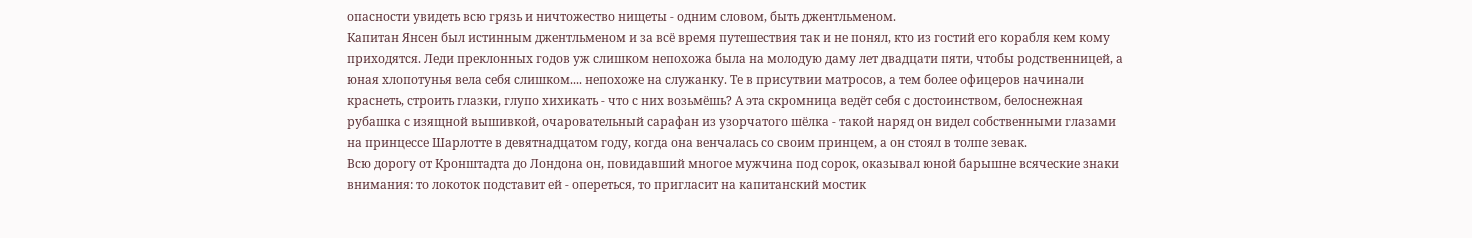опасности увидеть всю грязь и ничтожество нищеты - одним словом, быть джентльменом.
Капитан Янсен был истинным джентльменом и за всё время путешествия так и не понял, кто из гостий его корабля кем кому приходятся. Леди преклонных годов уж слишком непохожа была на молодую даму лет двадцати пяти, чтобы родственницей, а юная хлопотунья вела себя слишком.... непохоже на служанку. Те в присутвии матросов, а тем более офицеров начинали краснеть, строить глазки, глупо хихикать - что с них возьмёшь? А эта скромница ведёт себя с достоинством, белоснежная рубашка с изящной вышивкой, очаровательный сарафан из узорчатого шёлка - такой наряд он видел собственными глазами на принцессе Шарлотте в девятнадцатом году, когда она венчалась со своим принцем, а он стоял в толпе зевак.
Всю дорогу от Кронштадта до Лондона он, повидавший многое мужчина под сорок, оказывал юной барышне всяческие знаки внимания: то локоток подставит ей - опереться, то пригласит на капитанский мостик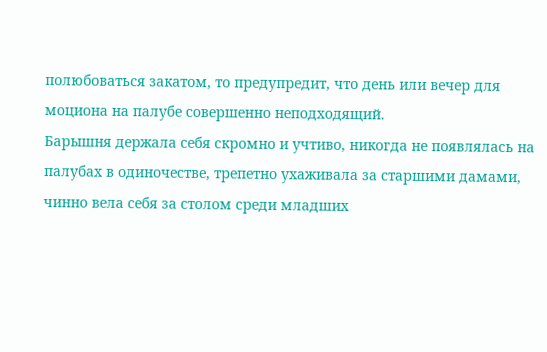полюбоваться закатом, то предупредит, что день или вечер для моциона на палубе совершенно неподходящий.
Барышня держала себя скромно и учтиво, никогда не появлялась на палубах в одиночестве, трепетно ухаживала за старшими дамами, чинно вела себя за столом среди младших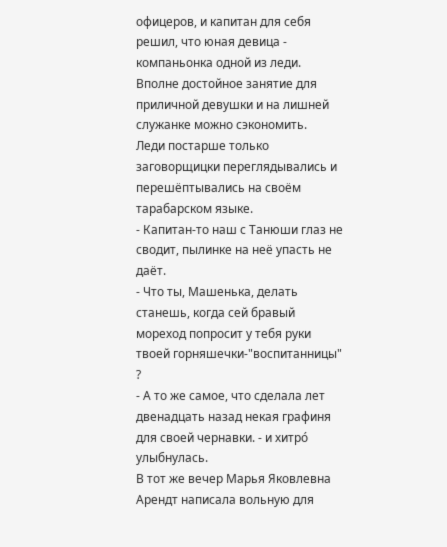офицеров, и капитан для себя решил, что юная девица - компаньонка одной из леди. Вполне достойное занятие для приличной девушки и на лишней служанке можно сэкономить.
Леди постарше только заговорщицки переглядывались и перешёптывались на своём тарабарском языке.
- Капитан-то наш с Танюши глаз не сводит, пылинке на неё упасть не даёт.
- Что ты, Машенька, делать станешь, когда сей бравый мореход попросит у тебя руки твоей горняшечки-"воспитанницы" ?
- А то же самое, что сделала лет двенадцать назад некая графиня для своей чернавки. - и хитро́ улыбнулась.
В тот же вечер Марья Яковлевна Арендт написала вольную для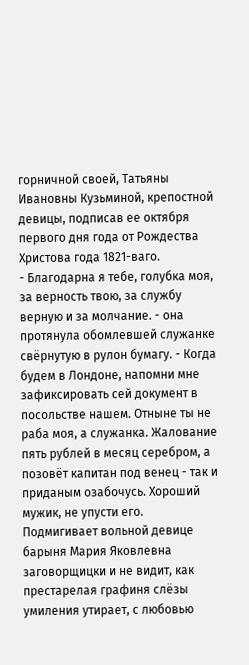горничной своей, Татьяны Ивановны Кузьминой, крепостной девицы, подписав ее октября первого дня года от Рождества Христова года 1821-ваго.
- Благодарна я тебе, голубка моя, за верность твою, за службу верную и за молчание. - она протянула обомлевшей служанке свёрнутую в рулон бумагу. - Когда будем в Лондоне, напомни мне зафиксировать сей документ в посольстве нашем. Отныне ты не раба моя, а служанка. Жалование пять рублей в месяц серебром, а позовёт капитан под венец - так и приданым озабочусь. Хороший мужик, не упусти его.
Подмигивает вольной девице барыня Мария Яковлевна заговорщицки и не видит, как престарелая графиня слёзы умиления утирает, с любовью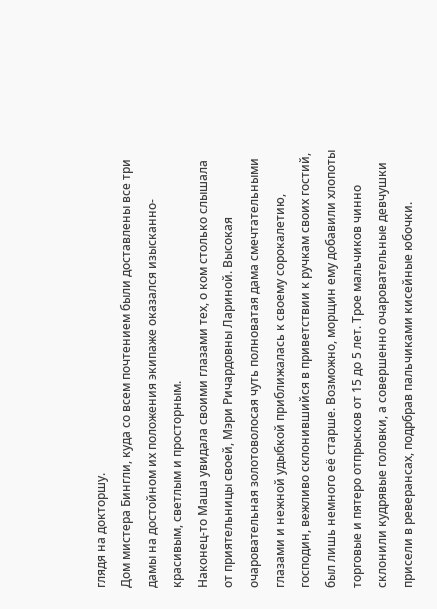глядя на докторшу.
Дом мистера Бингли, куда со всем почтением были доставлены все три дамы на достойном их положения экипаже оказался изысканно-красивым, светлым и просторным.
Наконец-то Маша увидала своими глазами тех, о ком столько слышала от приятельницы своей, Мэри Ричардовны Лариной. Высокая очаровательная золотоволосая чуть полноватая дама смечтательными глазами и нежной удыбкой приближалась к своему сорокалетию, господин, вежливо склонившийся в приветствии к ручкам своих гостий, был лишь немного её старше. Возможно, морщин ему добавили хлопоты торговые и пятеро отпрысков от 15 до 5 лет. Трое мальчиков чинно склонили кудрявые головки, а совершенно очаровательные девчушки присели в реверансах, подрбрав пальчиками кисейные юбочки.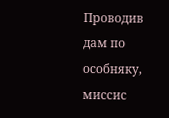Проводив дам по особняку, миссис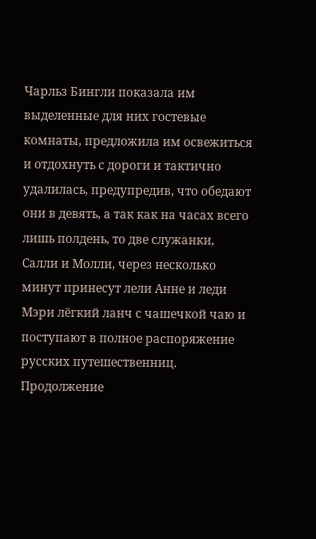Чарльз Бингли показала им выделенные для них гостевые комнаты, предложила им освежиться и отдохнуть с дороги и тактично удалилась, предупредив, что обедают они в девять, а так как на часах всего лишь полдень, то две служанки, Салли и Молли, через несколько минут принесут лели Анне и леди Мэри лёгкий ланч с чашечкой чаю и поступают в полное распоряжение русских путешественниц.
Продолжение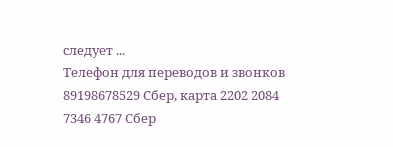следует ...
Телефон для переводов и звонков 89198678529 Сбер, карта 2202 2084 7346 4767 Сбер